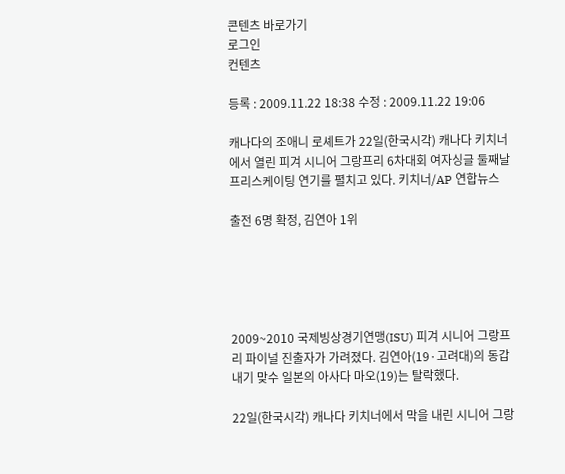콘텐츠 바로가기
로그인
컨텐츠

등록 : 2009.11.22 18:38 수정 : 2009.11.22 19:06

캐나다의 조애니 로셰트가 22일(한국시각) 캐나다 키치너에서 열린 피겨 시니어 그랑프리 6차대회 여자싱글 둘째날 프리스케이팅 연기를 펼치고 있다. 키치너/AP 연합뉴스

출전 6명 확정, 김연아 1위





2009~2010 국제빙상경기연맹(ISU) 피겨 시니어 그랑프리 파이널 진출자가 가려졌다. 김연아(19·고려대)의 동갑내기 맞수 일본의 아사다 마오(19)는 탈락했다.

22일(한국시각) 캐나다 키치너에서 막을 내린 시니어 그랑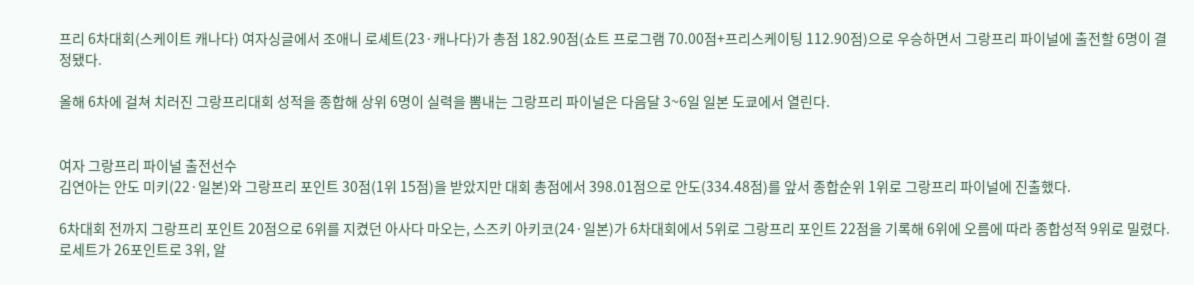프리 6차대회(스케이트 캐나다) 여자싱글에서 조애니 로셰트(23·캐나다)가 총점 182.90점(쇼트 프로그램 70.00점+프리스케이팅 112.90점)으로 우승하면서 그랑프리 파이널에 출전할 6명이 결정됐다.

올해 6차에 걸쳐 치러진 그랑프리대회 성적을 종합해 상위 6명이 실력을 뽐내는 그랑프리 파이널은 다음달 3~6일 일본 도쿄에서 열린다.


여자 그랑프리 파이널 출전선수
김연아는 안도 미키(22·일본)와 그랑프리 포인트 30점(1위 15점)을 받았지만 대회 총점에서 398.01점으로 안도(334.48점)를 앞서 종합순위 1위로 그랑프리 파이널에 진출했다.

6차대회 전까지 그랑프리 포인트 20점으로 6위를 지켰던 아사다 마오는, 스즈키 아키코(24·일본)가 6차대회에서 5위로 그랑프리 포인트 22점을 기록해 6위에 오름에 따라 종합성적 9위로 밀렸다. 로세트가 26포인트로 3위, 알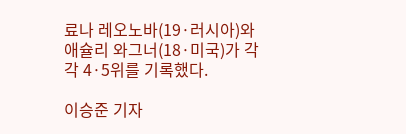료나 레오노바(19·러시아)와 애슐리 와그너(18·미국)가 각각 4·5위를 기록했다.

이승준 기자